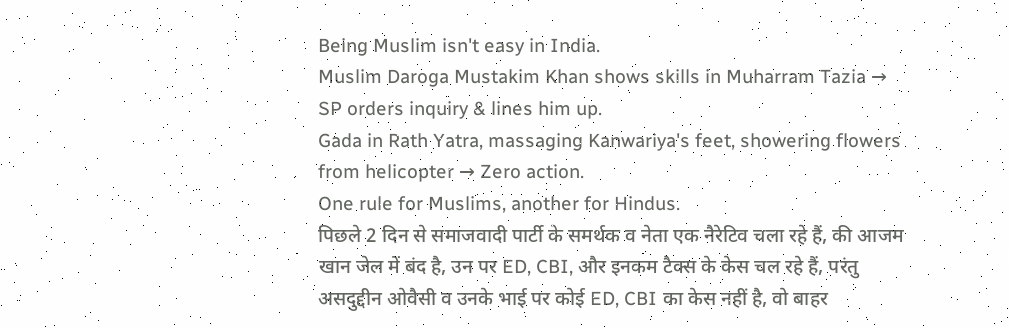Being Muslim isn't easy in India.
Muslim Daroga Mustakim Khan shows skills in Muharram Tazia → SP orders inquiry & lines him up.
Gada in Rath Yatra, massaging Kanwariya's feet, showering flowers from helicopter → Zero action.
One rule for Muslims, another for Hindus.
पिछले 2 दिन से समाजवादी पार्टी के समर्थक व नेता एक नैरेटिव चला रहे हैं, की आजम खान जेल में बंद है, उन पर ED, CBI, और इनकम टैक्स के केस चल रहे हैं, परंतु असदुद्दीन ओवैसी व उनके भाई पर कोई ED, CBI का केस नहीं है, वो बाहर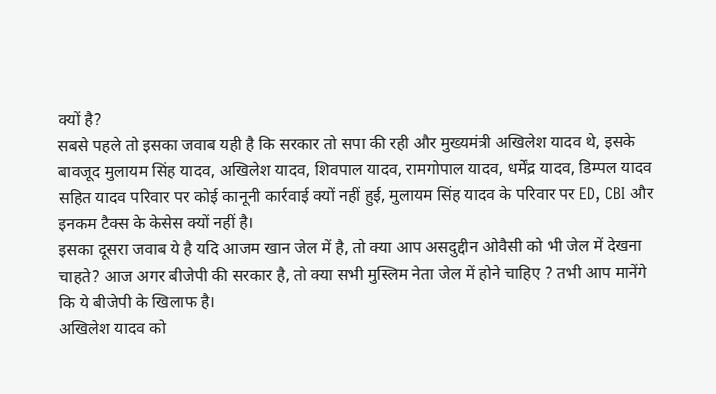क्यों है?
सबसे पहले तो इसका जवाब यही है कि सरकार तो सपा की रही और मुख्यमंत्री अखिलेश यादव थे, इसके बावजूद मुलायम सिंह यादव, अखिलेश यादव, शिवपाल यादव, रामगोपाल यादव, धर्मेंद्र यादव, डिम्पल यादव सहित यादव परिवार पर कोई कानूनी कार्रवाई क्यों नहीं हुई, मुलायम सिंह यादव के परिवार पर ED, CBI और इनकम टैक्स के केसेस क्यों नहीं है।
इसका दूसरा जवाब ये है यदि आजम खान जेल में है, तो क्या आप असदुद्दीन ओवैसी को भी जेल में देखना चाहते? आज अगर बीजेपी की सरकार है, तो क्या सभी मुस्लिम नेता जेल में होने चाहिए ? तभी आप मानेंगे कि ये बीजेपी के खिलाफ है।
अखिलेश यादव को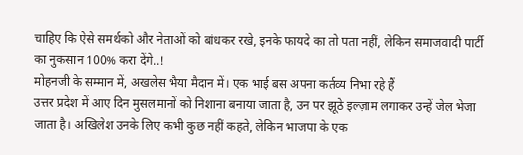चाहिए कि ऐसे समर्थको और नेताओं को बांधकर रखे, इनके फायदे का तो पता नहीं, लेकिन समाजवादी पार्टी का नुकसान 100% करा देंगे..!
मोहनजी के सम्मान में, अखलेस भैया मैदान में। एक भाई बस अपना कर्तव्य निभा रहे हैं
उत्तर प्रदेश में आए दिन मुसलमानों को निशाना बनाया जाता है, उन पर झूठे इल्ज़ाम लगाकर उन्हें जेल भेजा जाता है। अखिलेश उनके लिए कभी कुछ नहीं कहते, लेकिन भाजपा के एक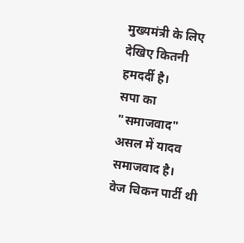मुख्यमंत्री के लिए देखिए कितनी हमदर्दी है।
सपा का "समाजवाद" असल में यादव समाजवाद है।
वेज चिकन पार्टी थी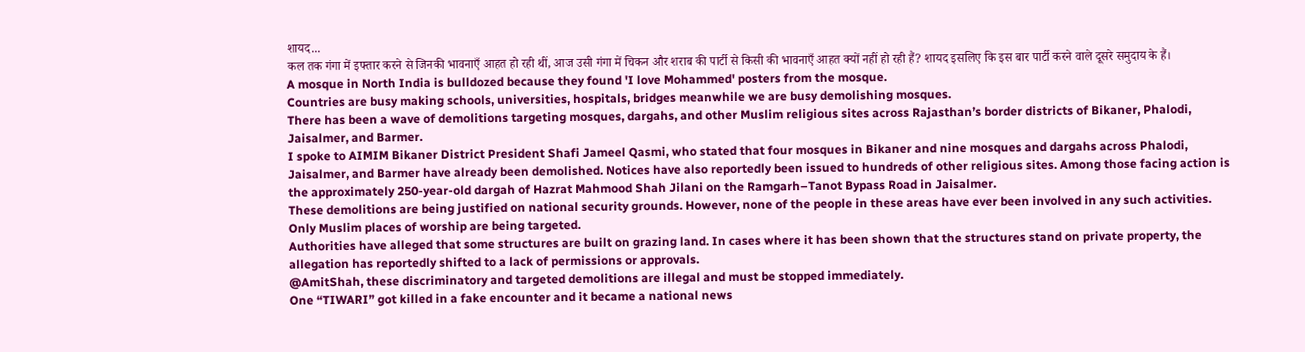शायद...
कल तक गंगा में इफ्तार करने से जिनकी भावनाएँ आहत हो रही थीं, आज उसी गंगा में चिकन और शराब की पार्टी से किसी की भावनाएँ आहत क्यों नहीं हो रही हैं? शायद इसलिए कि इस बार पार्टी करने वाले दूसरे समुदाय के हैं।
A mosque in North India is bulldozed because they found 'I love Mohammed' posters from the mosque.
Countries are busy making schools, universities, hospitals, bridges meanwhile we are busy demolishing mosques.
There has been a wave of demolitions targeting mosques, dargahs, and other Muslim religious sites across Rajasthan’s border districts of Bikaner, Phalodi, Jaisalmer, and Barmer.
I spoke to AIMIM Bikaner District President Shafi Jameel Qasmi, who stated that four mosques in Bikaner and nine mosques and dargahs across Phalodi, Jaisalmer, and Barmer have already been demolished. Notices have also reportedly been issued to hundreds of other religious sites. Among those facing action is the approximately 250-year-old dargah of Hazrat Mahmood Shah Jilani on the Ramgarh–Tanot Bypass Road in Jaisalmer.
These demolitions are being justified on national security grounds. However, none of the people in these areas have ever been involved in any such activities. Only Muslim places of worship are being targeted.
Authorities have alleged that some structures are built on grazing land. In cases where it has been shown that the structures stand on private property, the allegation has reportedly shifted to a lack of permissions or approvals.
@AmitShah, these discriminatory and targeted demolitions are illegal and must be stopped immediately.
One “TIWARI” got killed in a fake encounter and it became a national news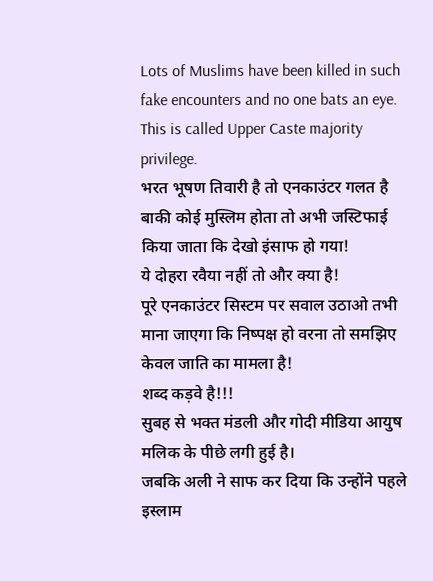Lots of Muslims have been killed in such fake encounters and no one bats an eye.
This is called Upper Caste majority privilege.
भरत भूषण तिवारी है तो एनकाउंटर गलत है बाकी कोई मुस्लिम होता तो अभी जस्टिफाई किया जाता कि देखो इंसाफ हो गया!
ये दोहरा रवैया नहीं तो और क्या है!
पूरे एनकाउंटर सिस्टम पर सवाल उठाओ तभी माना जाएगा कि निष्पक्ष हो वरना तो समझिए केवल जाति का मामला है!
शब्द कड़वे है!!!
सुबह से भक्त मंडली और गोदी मीडिया आयुष मलिक के पीछे लगी हुई है।
जबकि अली ने साफ कर दिया कि उन्होंने पहले इस्लाम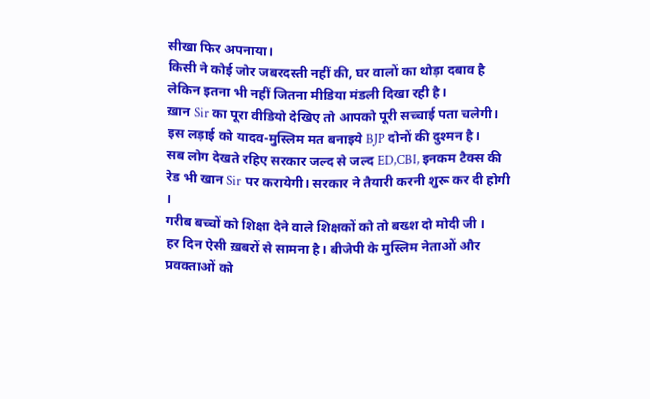सीखा फिर अपनाया।
किसी ने कोई जोर जबरदस्ती नहीं की, घर वालों का थोड़ा दबाव है लेकिन इतना भी नहीं जितना मीडिया मंडली दिखा रही है।
ख़ान Sir का पूरा वीडियो देखिए तो आपको पूरी सच्चाई पता चलेगी।
इस लड़ाई को यादव-मुस्लिम मत बनाइये BJP दोनों की दुश्मन है।
सब लोग देखते रहिए सरकार जल्द से जल्द ED,CBI, इनकम टैक्स की रेड भी खान Sir पर करायेगी। सरकार ने तैयारी करनी शुरू कर दी होगी ।
गरीब बच्चों को शिक्षा देने वाले शिक्षकों को तो बख्श दो मोदी जी ।
हर दिन ऐसी ख़बरों से सामना है। बीजेपी के मुस्लिम नेताओं और प्रवक्ताओं को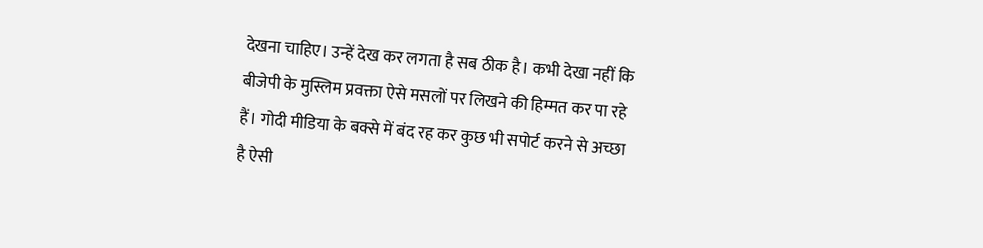देखना चाहिए। उन्हें देख कर लगता है सब ठीक है। कभी देखा नहीं कि बीजेपी के मुस्लिम प्रवक्ता ऐसे मसलों पर लिखने की हिम्मत कर पा रहे हैं। गोदी मीडिया के बक्से में बंद रह कर कुछ भी सपोर्ट करने से अच्छा है ऐसी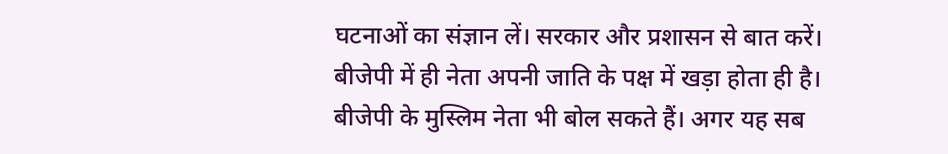घटनाओं का संज्ञान लें। सरकार और प्रशासन से बात करें। बीजेपी में ही नेता अपनी जाति के पक्ष में खड़ा होता ही है। बीजेपी के मुस्लिम नेता भी बोल सकते हैं। अगर यह सब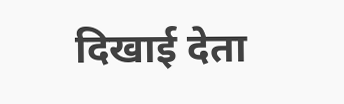दिखाई देता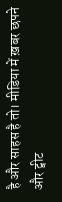है और साहस है तो। मीडिया में ख़बर छपने और ट्वीट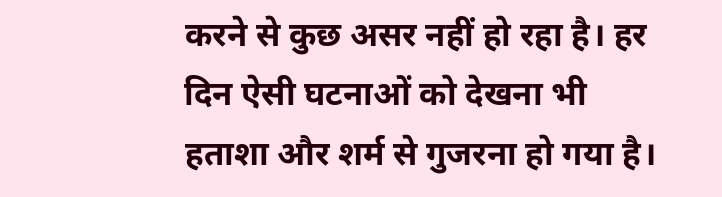करने से कुछ असर नहीं हो रहा है। हर दिन ऐसी घटनाओं को देखना भी हताशा और शर्म से गुजरना हो गया है।